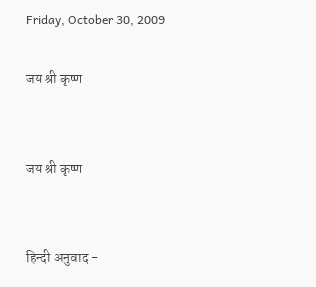Friday, October 30, 2009

जय श्री कृष्ण


जय श्री कृष्ण


हिन्दी अनुवाद -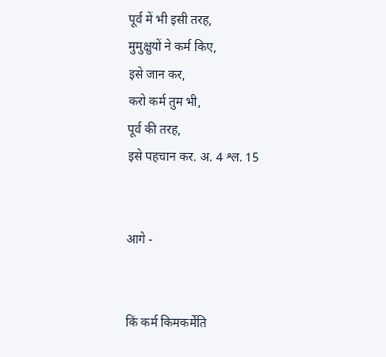पूर्व में भी इसी तरह,
मुमुक्षुयों ने कर्म किए,
इसे जान कर,
करो कर्म तुम भी,
पूर्व की तरह,
इसे पहचान कर. अ. 4 श्ल. 15


आगे -


किं कर्म किमकर्मेति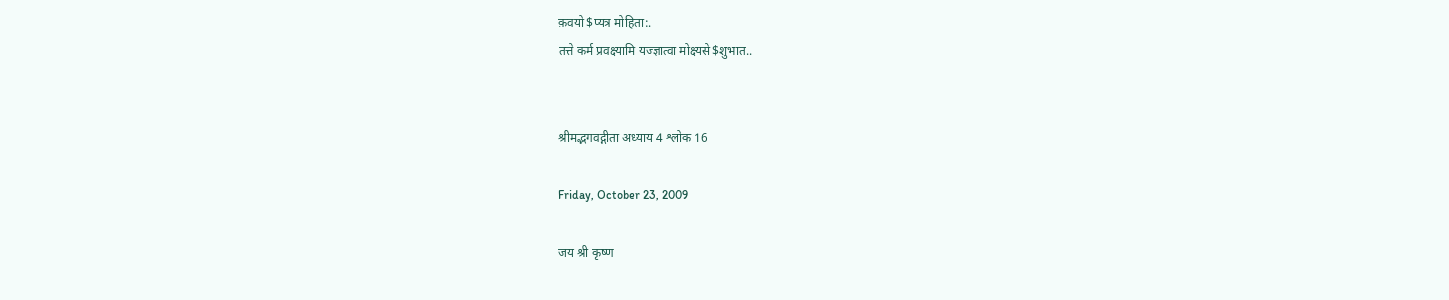क़वयो$प्यत्र मोहिता:.
तत्ते कर्म प्रवक्ष्यामि यज्ज्ञात्वा मोक्ष्यसे$शुभात..


श्रीमद्भगवद्गीता अध्याय 4 श्लोक 16

Friday, October 23, 2009

जय श्री कृष्ण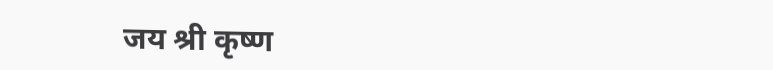जय श्री कृष्ण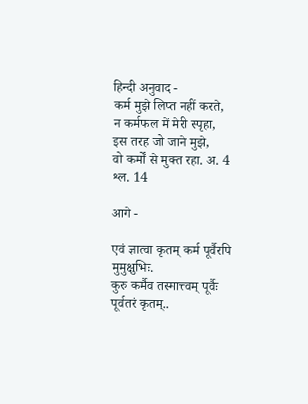हिन्दी अनुवाद -
कर्म मुझे लिप्त नहीं करते,
न कर्मफल में मेरी स्पृहा,
इस तरह जो जाने मुझे,
वो कर्मों से मुक्त रहा. अ. 4 श्ल. 14

आगे -

एवं ज्ञात्वा कृतम् कर्म पूर्वैरपि मुमुक्षुभिः.
कुरु कर्मैव तस्मात्त्वम् पूर्वैः पूर्वतरं कृतम्..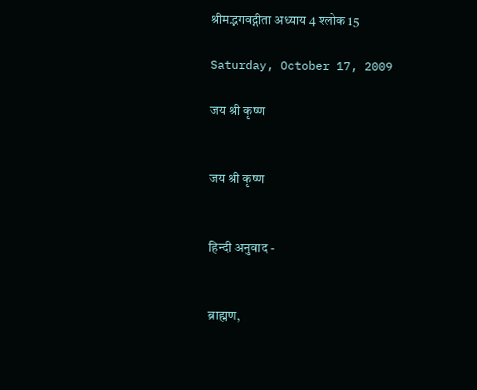श्रीमद्भगवद्गीता अध्याय 4 श्लोक 15

Saturday, October 17, 2009

जय श्री कृष्ण


जय श्री कृष्ण


हिन्दी अनुवाद -


ब्राह्मण,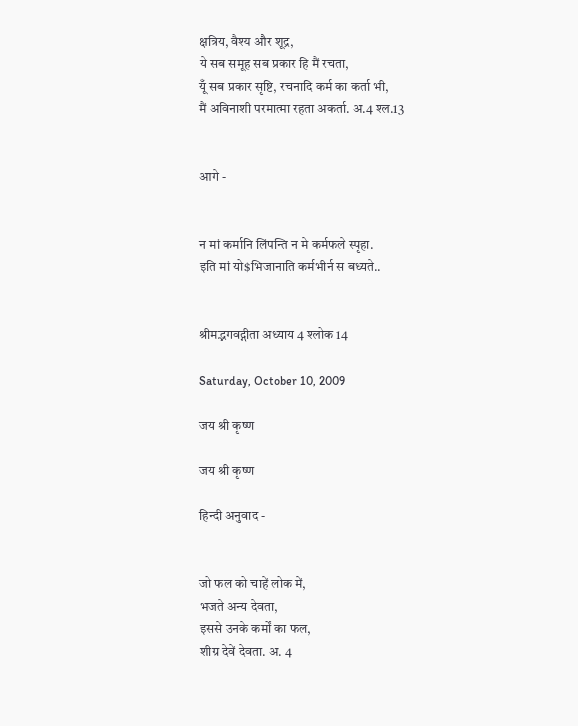क्षत्रिय, वैश्य और शूद्र,
ये सब समूह सब प्रकार हि मैं रचता,
यूँ सब प्रकार सृष्टि, रचनादि कर्म का कर्ता भी,
मैं अविनाशी परमात्मा रहता अकर्ता. अ.4 श्ल.13


आगे -


न मां कर्मानि लिंपन्ति न मे कर्मफले स्पृहा.
इति मां यो$भिजानाति कर्मभीर्न स बध्यते..


श्रीमद्भगवद्गीता अध्याय 4 श्लोक 14

Saturday, October 10, 2009

जय श्री कृष्ण

जय श्री कृष्ण

हिन्दी अनुवाद -


जो फल को चाहें लोक में,
भजते अन्य देवता,
इससे उनके कर्मों का फल,
शीग्र देवें देवता. अ. 4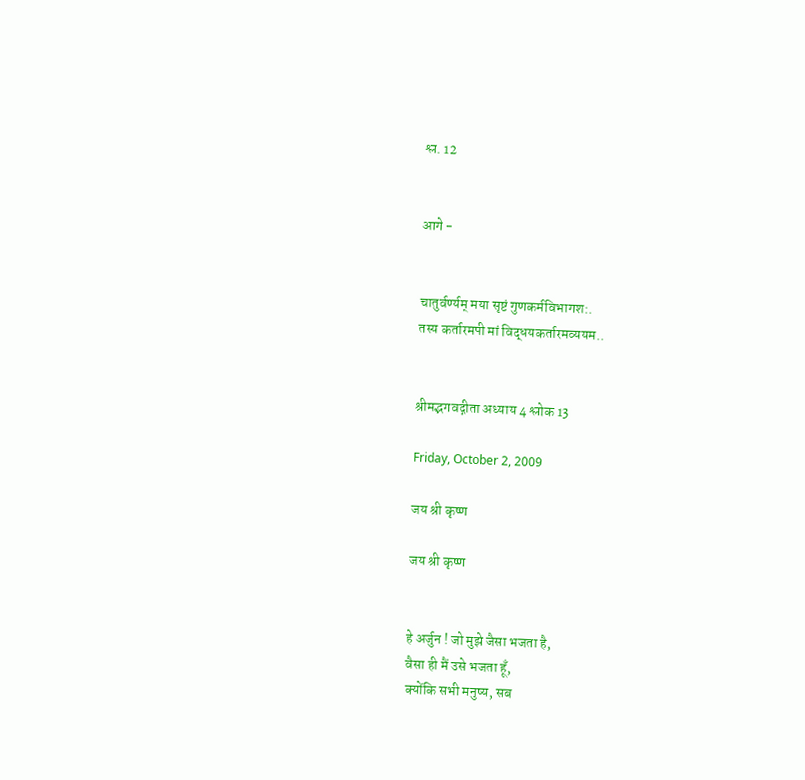श्ल. 12


आगे -


चातुर्वर्ण्यम् मया सृष्टं गुणकर्मविभागश:.
तस्य कर्तारमपी मां विद्धयकर्तारमव्ययम..


श्रीमद्भगवद्गीता अध्याय 4 श्लोक 13

Friday, October 2, 2009

जय श्री कृष्ण

जय श्री कृष्ण


हे अर्जुन ! जो मुझे जैसा भजता है,
वैसा ही मैं उसे भजता हूँ,
क्योंकि सभी मनुष्य, सब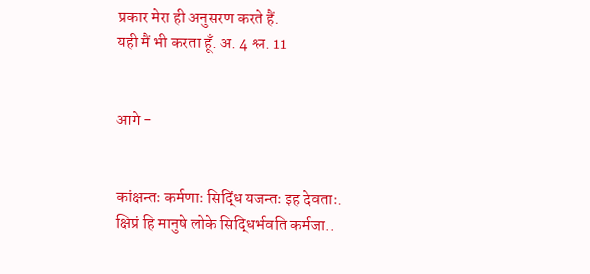प्रकार मेरा ही अनुसरण करते हैं.
यही मैं भी करता हूँ. अ. 4 श्ल. 11


आगे -


कांक्षन्तः कर्मणाः सिद्धिं यजन्तः इह देवताः.
क्षिप्रं हि मानुषे लोके सिद्धिर्भवति कर्मजा..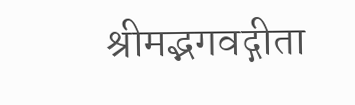श्रीमद्भगवद्गीता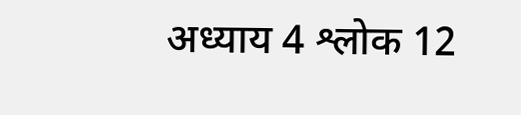अध्याय 4 श्लोक 12